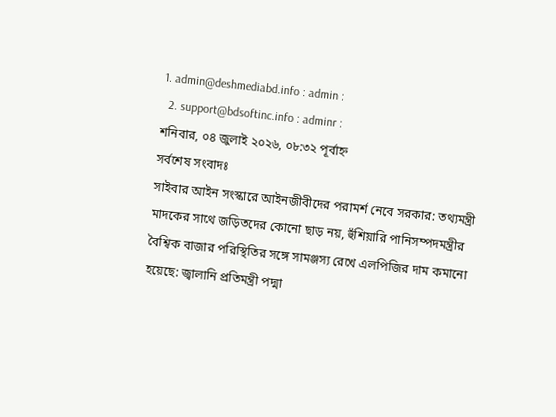1. admin@deshmediabd.info : admin :
  2. support@bdsoftinc.info : adminr :
শনিবার, ০৪ জুলাই ২০২৬, ০৮:৩২ পূর্বাহ্ন
সর্বশেষ সংবাদঃ
সাইবার আইন সংস্কারে আইনজীবীদের পরামর্শ নেবে সরকার: তথ্যমন্ত্রী মাদকের সাথে জড়িতদের কোনো ছাড় নয়, হুঁশিয়ারি পানিসম্পদমন্ত্রীর বৈশ্বিক বাজার পরিস্থিতির সঙ্গে সামঞ্জস্য রেখে এলপিজির দাম কমানো হয়েছে: জ্বালানি প্রতিমন্ত্রী পদ্মা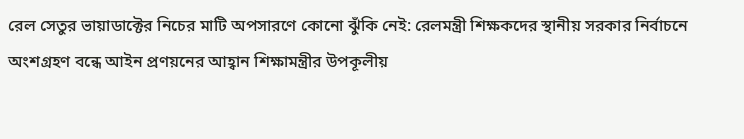রেল সেতুর ভায়াডাক্টের নিচের মাটি অপসারণে কোনো ঝুঁকি নেই: রেলমন্ত্রী শিক্ষকদের স্থানীয় সরকার নির্বাচনে অংশগ্রহণ বন্ধে আইন প্রণয়নের আহ্বান শিক্ষামন্ত্রীর উপকূলীয়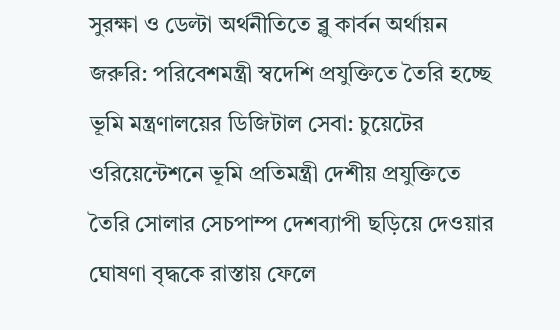সুরক্ষা ও ডেল্টা অর্থনীতিতে ব্লু কার্বন অর্থায়ন জরুরি: পরিবেশমন্ত্রী স্বদেশি প্রযুক্তিতে তৈরি হচ্ছে ভূমি মন্ত্রণালয়ের ডিজিটাল সেবা: চুয়েটের ওরিয়েন্টেশনে ভূমি প্রতিমন্ত্রী দেশীয় প্রযুক্তিতে তৈরি সোলার সেচপাম্প দেশব্যাপী ছড়িয়ে দেওয়ার ঘোষণা বৃদ্ধকে রাস্তায় ফেলে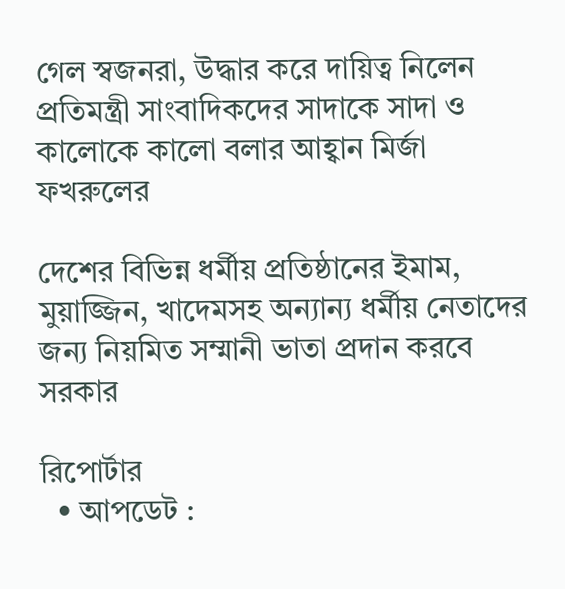গেল স্বজনরা, উদ্ধার করে দায়িত্ব নিলেন প্রতিমন্ত্রী সাংবাদিকদের সাদাকে সাদা ও কালোকে কালো বলার আহ্বান মির্জা ফখরুলের

দেশের বিভিন্ন ধর্মীয় প্রতিষ্ঠানের ইমাম, মুয়াজ্জিন, খাদেমসহ অন্যান্য ধর্মীয় নেতাদের জন্য নিয়মিত সম্মানী ভাতা প্রদান করবে সরকার

রিপোর্টার
  • আপডেট :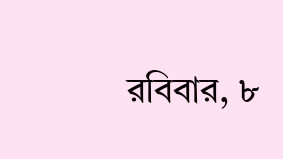রবিবার, ৮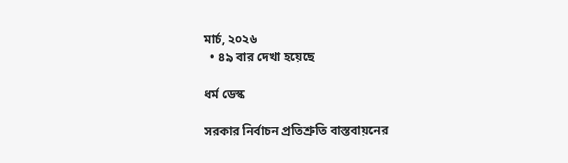মার্চ, ২০২৬
  • ৪৯ বার দেখা হয়েছে

ধর্ম ডেস্ক

সরকার নির্বাচন প্রতিশ্রুতি বাস্তবায়নের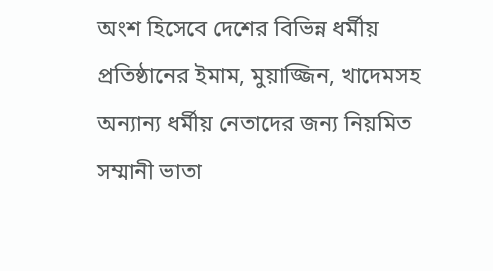অংশ হিসেবে দেশের বিভিন্ন ধর্মীয় প্রতিষ্ঠানের ইমাম, মুয়াজ্জিন, খাদেমসহ অন্যান্য ধর্মীয় নেতাদের জন্য নিয়মিত সম্মানী ভাতা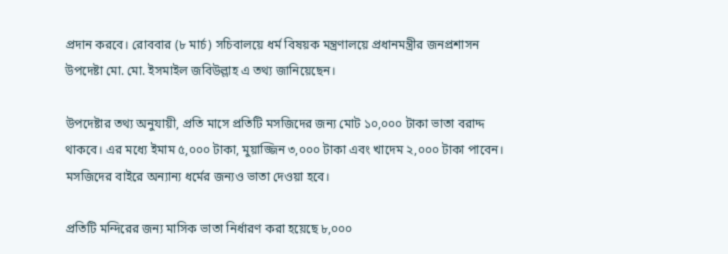প্রদান করবে। রোববার (৮ মার্চ) সচিবালয়ে ধর্ম বিষয়ক মন্ত্রণালয়ে প্রধানমন্ত্রীর জনপ্রশাসন উপদেষ্টা মো. মো. ইসমাইল জবিউল্লাহ এ তথ্য জানিয়েছেন।

উপদেষ্টার তথ্য অনুযায়ী, প্রতি মাসে প্রতিটি মসজিদের জন্য মোট ১০,০০০ টাকা ভাতা বরাদ্দ থাকবে। এর মধ্যে ইমাম ৫,০০০ টাকা, মুয়াজ্জিন ৩,০০০ টাকা এবং খাদেম ২,০০০ টাকা পাবেন। মসজিদের বাইরে অন্যান্য ধর্মের জন্যও ভাতা দেওয়া হবে।

প্রতিটি মন্দিরের জন্য মাসিক ভাতা নির্ধারণ করা হয়েছে ৮,০০০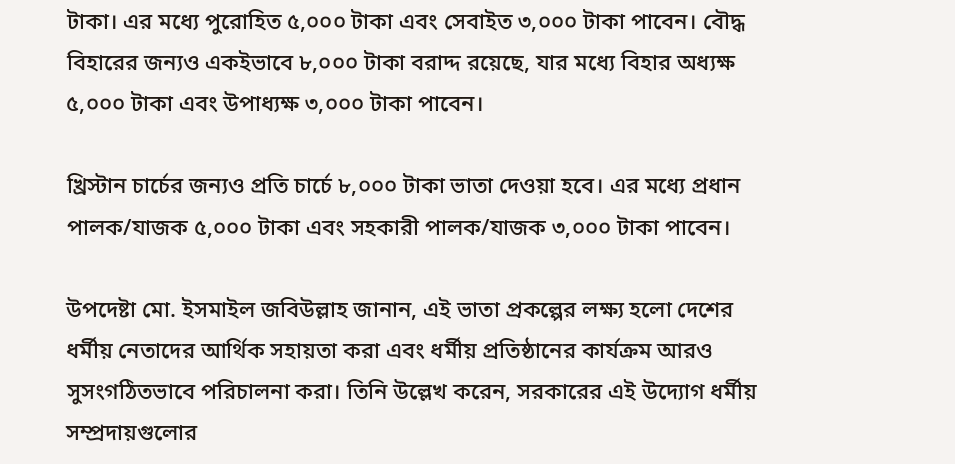টাকা। এর মধ্যে পুরোহিত ৫,০০০ টাকা এবং সেবাইত ৩,০০০ টাকা পাবেন। বৌদ্ধ বিহারের জন্যও একইভাবে ৮,০০০ টাকা বরাদ্দ রয়েছে, যার মধ্যে বিহার অধ্যক্ষ ৫,০০০ টাকা এবং উপাধ্যক্ষ ৩,০০০ টাকা পাবেন।

খ্রিস্টান চার্চের জন্যও প্রতি চার্চে ৮,০০০ টাকা ভাতা দেওয়া হবে। এর মধ্যে প্রধান পালক/যাজক ৫,০০০ টাকা এবং সহকারী পালক/যাজক ৩,০০০ টাকা পাবেন।

উপদেষ্টা মো. ইসমাইল জবিউল্লাহ জানান, এই ভাতা প্রকল্পের লক্ষ্য হলো দেশের ধর্মীয় নেতাদের আর্থিক সহায়তা করা এবং ধর্মীয় প্রতিষ্ঠানের কার্যক্রম আরও সুসংগঠিতভাবে পরিচালনা করা। তিনি উল্লেখ করেন, সরকারের এই উদ্যোগ ধর্মীয় সম্প্রদায়গুলোর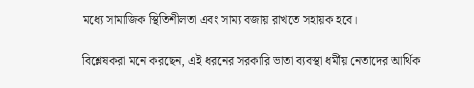মধ্যে সামাজিক স্থিতিশীলতা এবং সাম্য বজায় রাখতে সহায়ক হবে।

বিশ্লেষকরা মনে করছেন, এই ধরনের সরকারি ভাতা ব্যবস্থা ধর্মীয় নেতাদের আর্থিক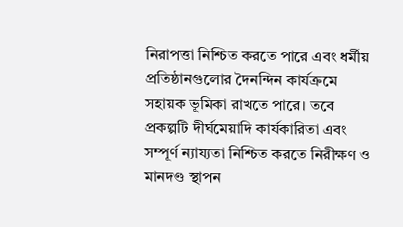নিরাপত্তা নিশ্চিত করতে পারে এবং ধর্মীয় প্রতিষ্ঠানগুলোর দৈনন্দিন কার্যক্রমে সহায়ক ভূমিকা রাখতে পারে। তবে প্রকল্পটি দীর্ঘমেয়াদি কার্যকারিতা এবং সম্পূর্ণ ন্যায্যতা নিশ্চিত করতে নিরীক্ষণ ও মানদণ্ড স্থাপন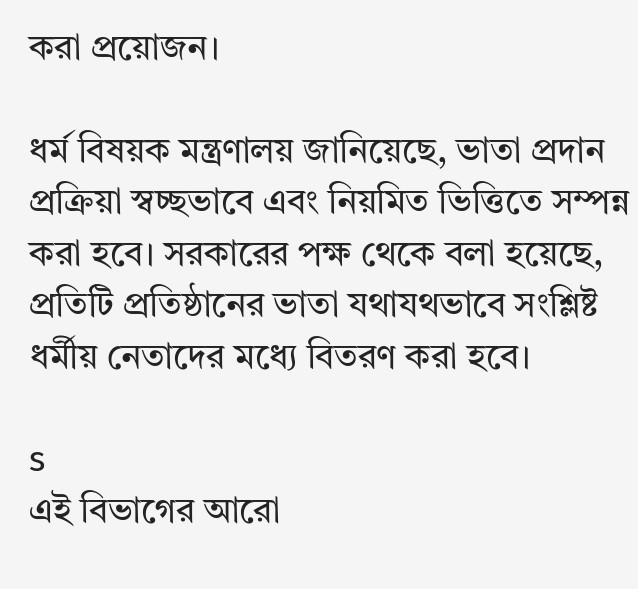করা প্রয়োজন।

ধর্ম বিষয়ক মন্ত্রণালয় জানিয়েছে, ভাতা প্রদান প্রক্রিয়া স্বচ্ছভাবে এবং নিয়মিত ভিত্তিতে সম্পন্ন করা হবে। সরকারের পক্ষ থেকে বলা হয়েছে, প্রতিটি প্রতিষ্ঠানের ভাতা যথাযথভাবে সংশ্লিষ্ট ধর্মীয় নেতাদের মধ্যে বিতরণ করা হবে।

s
এই বিভাগের আরো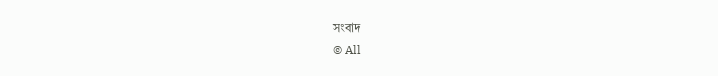সংবাদ
© All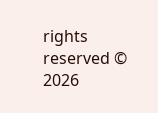rights reserved © 2026